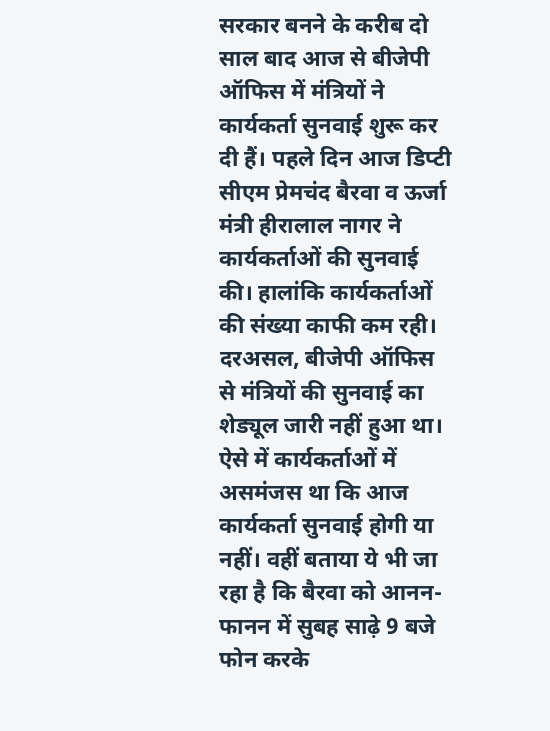सरकार बनने के करीब दो साल बाद आज से बीजेपी ऑफिस में मंत्रियों ने कार्यकर्ता सुनवाई शुरू कर दी हैं। पहले दिन आज डिप्टी सीएम प्रेमचंद बैरवा व ऊर्जा मंत्री हीरालाल नागर ने कार्यकर्ताओं की सुनवाई की। हालांकि कार्यकर्ताओं की संख्या काफी कम रही। दरअसल, बीजेपी ऑफिस से मंत्रियों की सुनवाई का शेड्यूल जारी नहीं हुआ था। ऐसे में कार्यकर्ताओं में असमंजस था कि आज कार्यकर्ता सुनवाई होगी या नहीं। वहीं बताया ये भी जा रहा है कि बैरवा को आनन-फानन में सुबह साढ़े 9 बजे फोन करके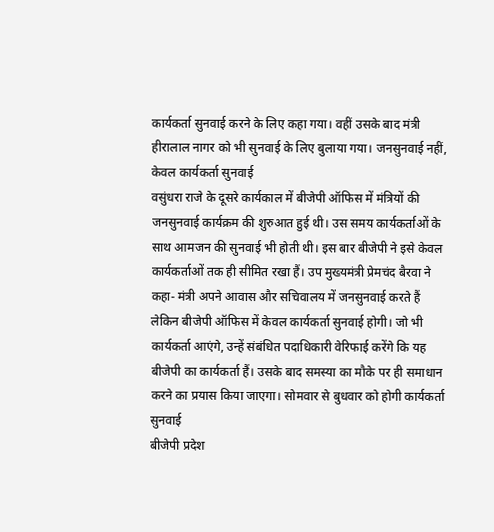कार्यकर्ता सुनवाई करने के लिए कहा गया। वहीं उसके बाद मंत्री हीरालाल नागर को भी सुनवाई के लिए बुलाया गया। जनसुनवाई नहीं, केवल कार्यकर्ता सुनवाई
वसुंधरा राजे के दूसरे कार्यकाल में बीजेपी ऑफिस में मंत्रियों की जनसुनवाई कार्यक्रम की शुरुआत हुई थी। उस समय कार्यकर्ताओं के साथ आमजन की सुनवाई भी होती थी। इस बार बीजेपी ने इसे केवल कार्यकर्ताओं तक ही सीमित रखा हैं। उप मुख्यमंत्री प्रेमचंद बैरवा ने कहा- मंत्री अपने आवास और सचिवालय में जनसुनवाई करते हैं लेकिन बीजेपी ऑफिस में केवल कार्यकर्ता सुनवाई होगी। जो भी कार्यकर्ता आएंगे, उन्हें संबंधित पदाधिकारी वेरिफाई करेंगे कि यह बीजेपी का कार्यकर्ता हैं। उसके बाद समस्या का मौके पर ही समाधान करने का प्रयास किया जाएगा। सोमवार से बुधवार को होगी कार्यकर्ता सुनवाई
बीजेपी प्रदेश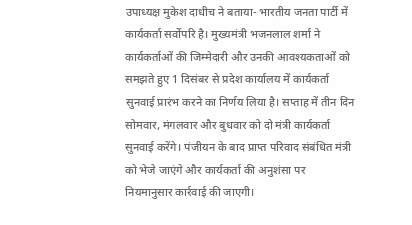उपाध्यक्ष मुकेश दाधीच ने बताया- भारतीय जनता पार्टी में कार्यकर्ता सर्वोपरि है। मुख्यमंत्री भजनलाल शर्मा ने कार्यकर्ताओं की जिम्मेदारी और उनकी आवश्यकताओं को समझते हुए 1 दिसंबर से प्रदेश कार्यालय में कार्यकर्ता सुनवाई प्रारंभ करने का निर्णय लिया है। सप्ताह में तीन दिन सोमवार, मंगलवार और बुधवार को दो मंत्री कार्यकर्ता सुनवाई करेंगे। पंजीयन के बाद प्राप्त परिवाद संबंधित मंत्री को भेजे जाएंगे और कार्यकर्ता की अनुशंसा पर नियमानुसार कार्रवाई की जाएगी।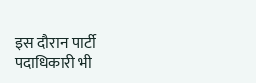इस दौरान पार्टी पदाधिकारी भी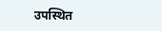उपस्थित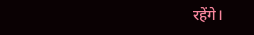रहेंगे।